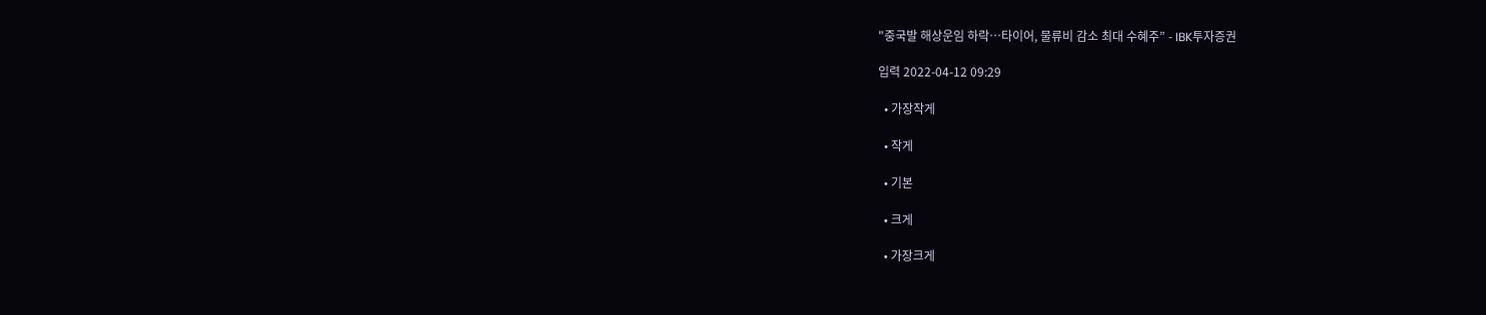"중국발 해상운임 하락…타이어, 물류비 감소 최대 수혜주” - IBK투자증권

입력 2022-04-12 09:29

  • 가장작게

  • 작게

  • 기본

  • 크게

  • 가장크게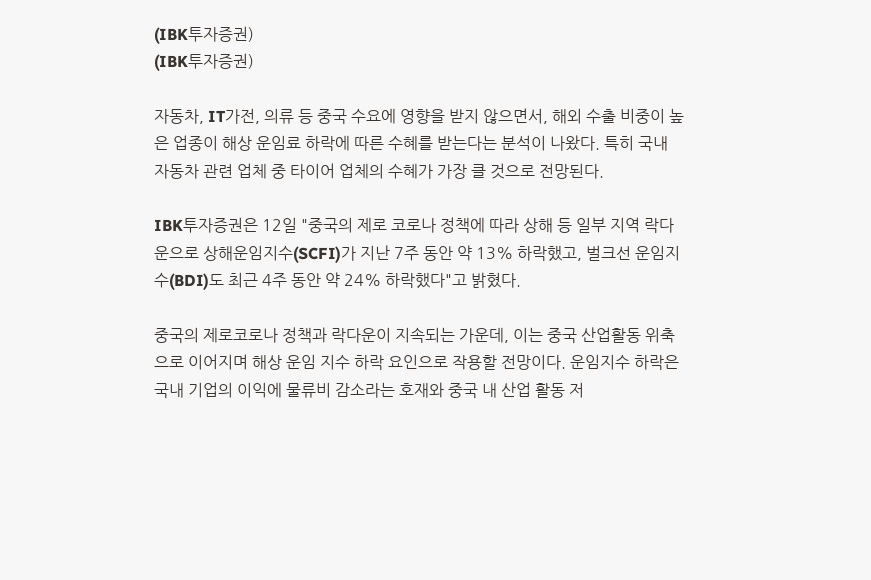(IBK투자증권)
(IBK투자증권)

자동차, IT가전, 의류 등 중국 수요에 영향을 받지 않으면서, 해외 수출 비중이 높은 업종이 해상 운임료 하락에 따른 수혜를 받는다는 분석이 나왔다. 특히 국내 자동차 관련 업체 중 타이어 업체의 수혜가 가장 클 것으로 전망된다.

IBK투자증권은 12일 "중국의 제로 코로나 정책에 따라 상해 등 일부 지역 락다운으로 상해운임지수(SCFI)가 지난 7주 동안 약 13% 하락했고, 벌크선 운임지수(BDI)도 최근 4주 동안 약 24% 하락했다"고 밝혔다.

중국의 제로코로나 정책과 락다운이 지속되는 가운데, 이는 중국 산업활동 위축으로 이어지며 해상 운임 지수 하락 요인으로 작용할 전망이다. 운임지수 하락은 국내 기업의 이익에 물류비 감소라는 호재와 중국 내 산업 활동 저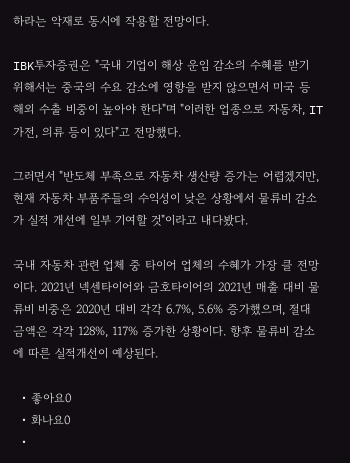하라는 악재로 동시에 작용할 전망이다.

IBK투자증권은 "국내 기업이 해상 운임 감소의 수혜를 받기 위해서는 중국의 수요 감소에 영향을 받지 않으면서 미국 등 해외 수출 비중이 높아야 한다"며 "이러한 업종으로 자동차, IT가전, 의류 등이 있다"고 전망했다.

그러면서 "반도체 부족으로 자동차 생산량 증가는 어렵겠지만, 현재 자동차 부품주들의 수익성이 낮은 상황에서 물류비 감소가 실적 개선에 일부 기여할 것"이라고 내다봤다.

국내 자동차 관련 업체 중 타이어 업체의 수혜가 가장 클 전망이다. 2021년 넥센타이어와 금호타이어의 2021년 매출 대비 물류비 비중은 2020년 대비 각각 6.7%, 5.6% 증가했으며, 절대 금액은 각각 128%, 117% 증가한 상황이다. 향후 물류비 감소에 따른 실적개선이 예상된다.

  • 좋아요0
  • 화나요0
  •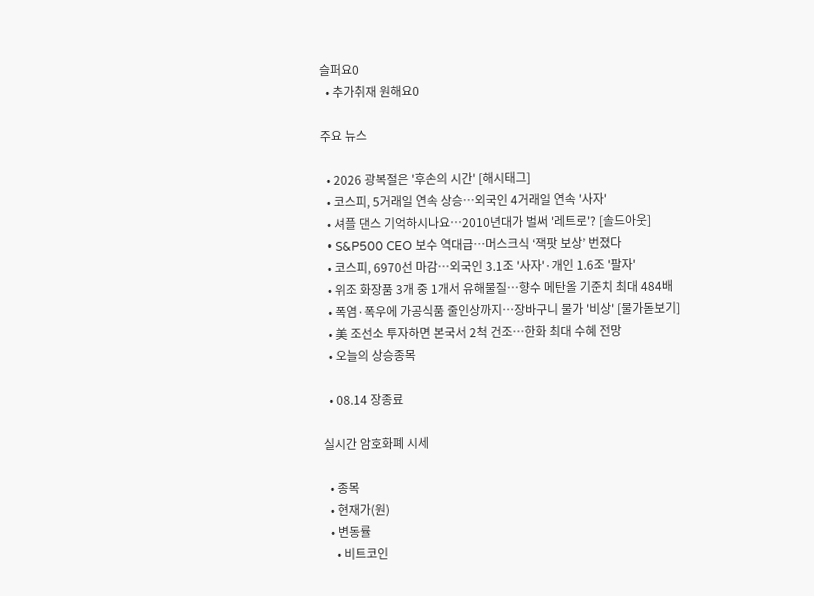슬퍼요0
  • 추가취재 원해요0

주요 뉴스

  • 2026 광복절은 '후손의 시간' [해시태그]
  • 코스피, 5거래일 연속 상승…외국인 4거래일 연속 '사자'
  • 셔플 댄스 기억하시나요⋯2010년대가 벌써 '레트로'? [솔드아웃]
  • S&P500 CEO 보수 역대급⋯머스크식 ‘잭팟 보상’ 번졌다
  • 코스피, 6970선 마감…외국인 3.1조 '사자'·개인 1.6조 '팔자'
  • 위조 화장품 3개 중 1개서 유해물질…향수 메탄올 기준치 최대 484배
  • 폭염·폭우에 가공식품 줄인상까지⋯장바구니 물가 '비상' [물가돋보기]
  • 美 조선소 투자하면 본국서 2척 건조…한화 최대 수혜 전망
  • 오늘의 상승종목

  • 08.14 장종료

실시간 암호화폐 시세

  • 종목
  • 현재가(원)
  • 변동률
    • 비트코인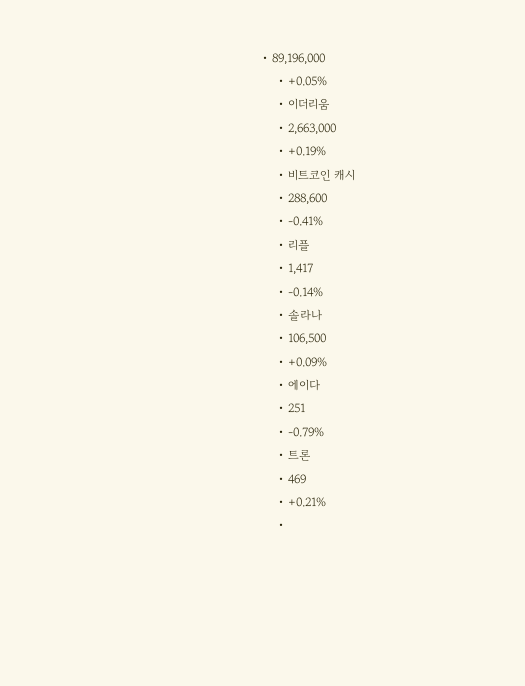• 89,196,000
    • +0.05%
    • 이더리움
    • 2,663,000
    • +0.19%
    • 비트코인 캐시
    • 288,600
    • -0.41%
    • 리플
    • 1,417
    • -0.14%
    • 솔라나
    • 106,500
    • +0.09%
    • 에이다
    • 251
    • -0.79%
    • 트론
    • 469
    • +0.21%
    •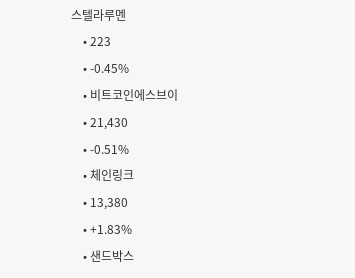스텔라루멘
    • 223
    • -0.45%
    • 비트코인에스브이
    • 21,430
    • -0.51%
    • 체인링크
    • 13,380
    • +1.83%
    • 샌드박스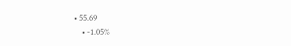• 55.69
    • -1.05%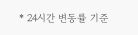* 24시간 변동률 기준